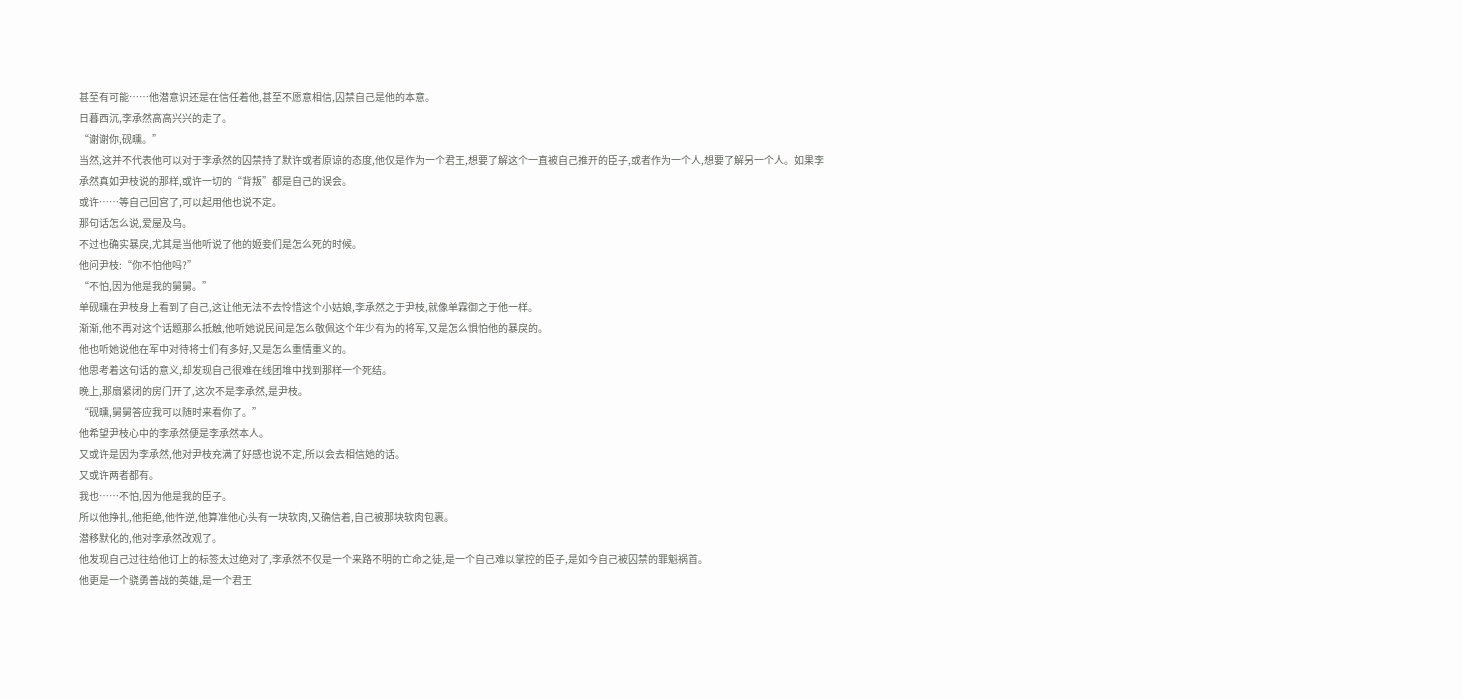甚至有可能……他潜意识还是在信任着他,甚至不愿意相信,囚禁自己是他的本意。
日暮西沉,李承然高高兴兴的走了。
“谢谢你,砚曛。”
当然,这并不代表他可以对于李承然的囚禁持了默许或者原谅的态度,他仅是作为一个君王,想要了解这个一直被自己推开的臣子,或者作为一个人,想要了解另一个人。如果李承然真如尹枝说的那样,或许一切的“背叛”都是自己的误会。
或许……等自己回宫了,可以起用他也说不定。
那句话怎么说,爱屋及乌。
不过也确实暴戾,尤其是当他听说了他的姬妾们是怎么死的时候。
他问尹枝:“你不怕他吗?”
“不怕,因为他是我的舅舅。”
单砚曛在尹枝身上看到了自己,这让他无法不去怜惜这个小姑娘,李承然之于尹枝,就像单霖御之于他一样。
渐渐,他不再对这个话题那么抵触,他听她说民间是怎么敬佩这个年少有为的将军,又是怎么惧怕他的暴戾的。
他也听她说他在军中对待将士们有多好,又是怎么重情重义的。
他思考着这句话的意义,却发现自己很难在线团堆中找到那样一个死结。
晚上,那扇紧闭的房门开了,这次不是李承然,是尹枝。
“砚曛,舅舅答应我可以随时来看你了。”
他希望尹枝心中的李承然便是李承然本人。
又或许是因为李承然,他对尹枝充满了好感也说不定,所以会去相信她的话。
又或许两者都有。
我也……不怕,因为他是我的臣子。
所以他挣扎,他拒绝,他忤逆,他算准他心头有一块软肉,又确信着,自己被那块软肉包裹。
潜移默化的,他对李承然改观了。
他发现自己过往给他订上的标签太过绝对了,李承然不仅是一个来路不明的亡命之徒,是一个自己难以掌控的臣子,是如今自己被囚禁的罪魁祸首。
他更是一个骁勇善战的英雄,是一个君王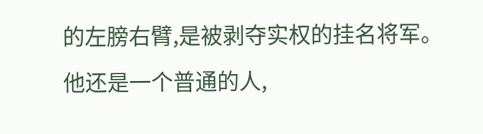的左膀右臂,是被剥夺实权的挂名将军。
他还是一个普通的人,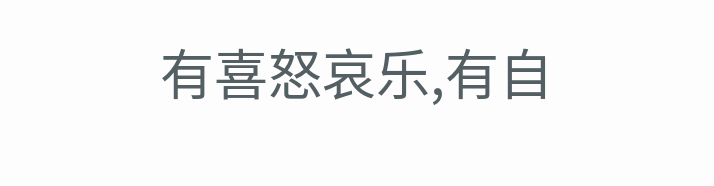有喜怒哀乐,有自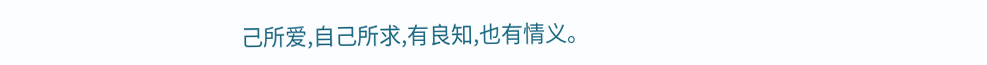己所爱,自己所求,有良知,也有情义。